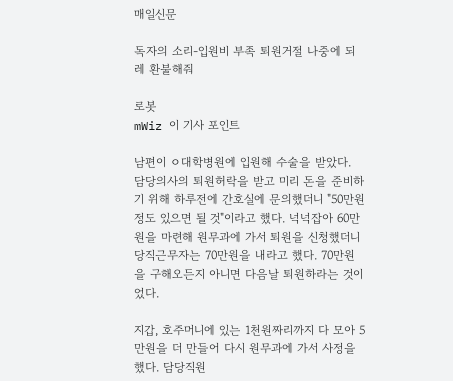매일신문

독자의 소리-입원비 부족 퇴원거절 나중에 되레 환불해줘

로봇
mWiz 이 기사 포인트

남편이 ㅇ대학병원에 입원해 수술을 받았다. 담당의사의 퇴원허락을 받고 미리 돈을 준비하기 위해 하루전에 간호실에 문의했더니 "50만원 정도 있으면 될 것"이라고 했다. 넉넉잡아 60만원을 마련해 원무과에 가서 퇴원을 신청했더니 당직근무자는 70만원을 내라고 했다. 70만원을 구해오든지 아니면 다음날 퇴원하라는 것이었다.

지갑, 호주머니에 있는 1천원짜리까지 다 모아 5만원을 더 만들어 다시 원무과에 가서 사정을 했다. 담당직원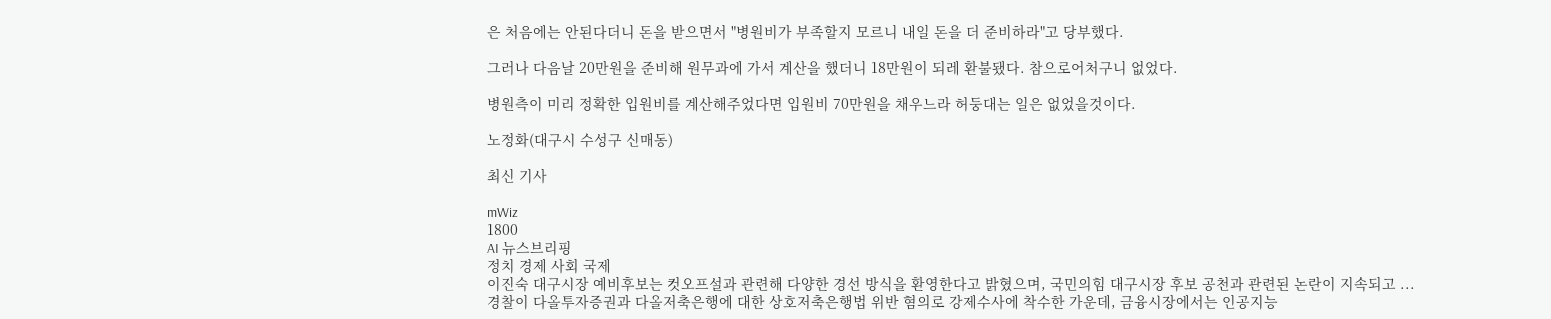은 처음에는 안된다더니 돈을 받으면서 "병원비가 부족할지 모르니 내일 돈을 더 준비하라"고 당부했다.

그러나 다음날 20만원을 준비해 원무과에 가서 계산을 했더니 18만원이 되레 환불됐다. 참으로어처구니 없었다.

병원측이 미리 정확한 입원비를 계산해주었다면 입원비 70만원을 채우느라 허둥대는 일은 없었을것이다.

노정화(대구시 수성구 신매동)

최신 기사

mWiz
1800
AI 뉴스브리핑
정치 경제 사회 국제
이진숙 대구시장 예비후보는 컷오프설과 관련해 다양한 경선 방식을 환영한다고 밝혔으며, 국민의힘 대구시장 후보 공천과 관련된 논란이 지속되고 ...
경찰이 다올투자증권과 다올저축은행에 대한 상호저축은행법 위반 혐의로 강제수사에 착수한 가운데, 금융시장에서는 인공지능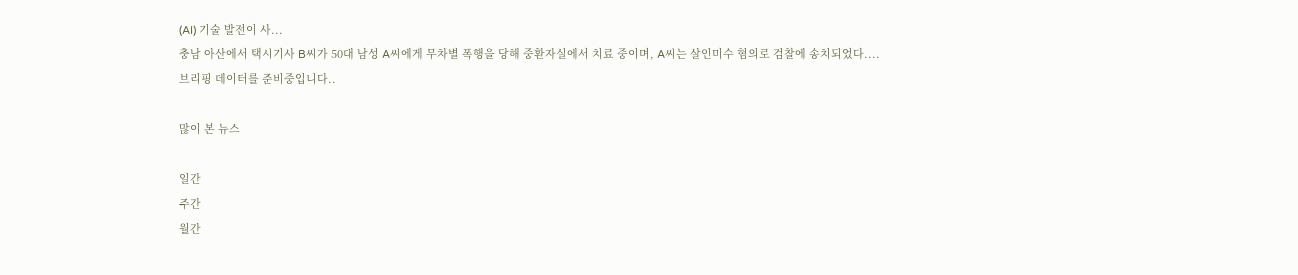(AI) 기술 발전이 사...
충남 아산에서 택시기사 B씨가 50대 남성 A씨에게 무차별 폭행을 당해 중환자실에서 치료 중이며, A씨는 살인미수 혐의로 검찰에 송치되었다....
브리핑 데이터를 준비중입니다..

많이 본 뉴스

일간
주간
월간